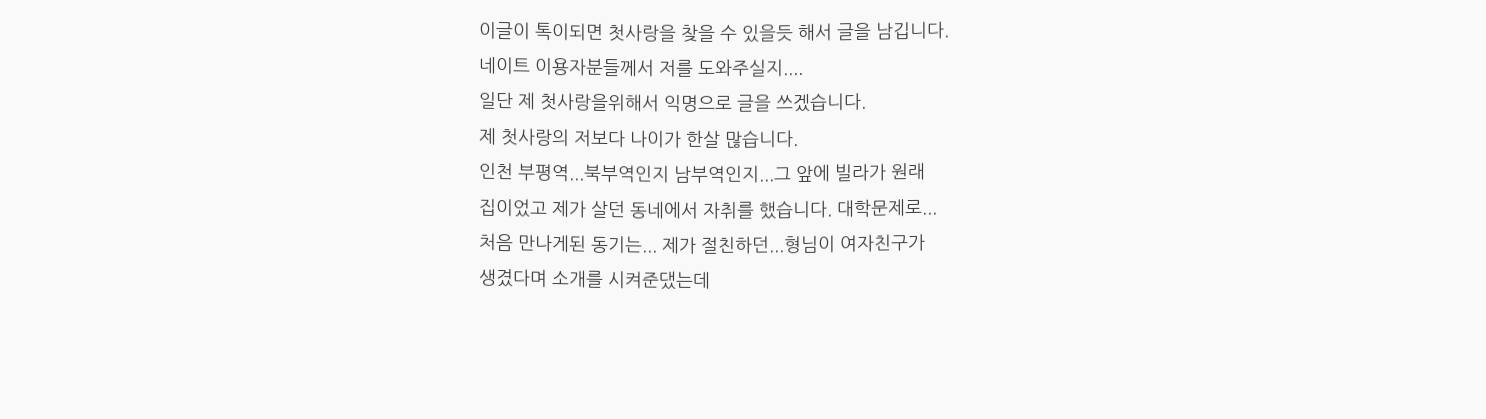이글이 톡이되면 첫사랑을 찾을 수 있을듯 해서 글을 남깁니다.
네이트 이용자분들께서 저를 도와주실지....
일단 제 첫사랑을위해서 익명으로 글을 쓰겠습니다.
제 첫사랑의 저보다 나이가 한살 많습니다.
인천 부평역...북부역인지 남부역인지...그 앞에 빌라가 원래
집이었고 제가 살던 동네에서 자취를 했습니다. 대학문제로...
처음 만나게된 동기는... 제가 절친하던...형님이 여자친구가
생겼다며 소개를 시켜준댔는데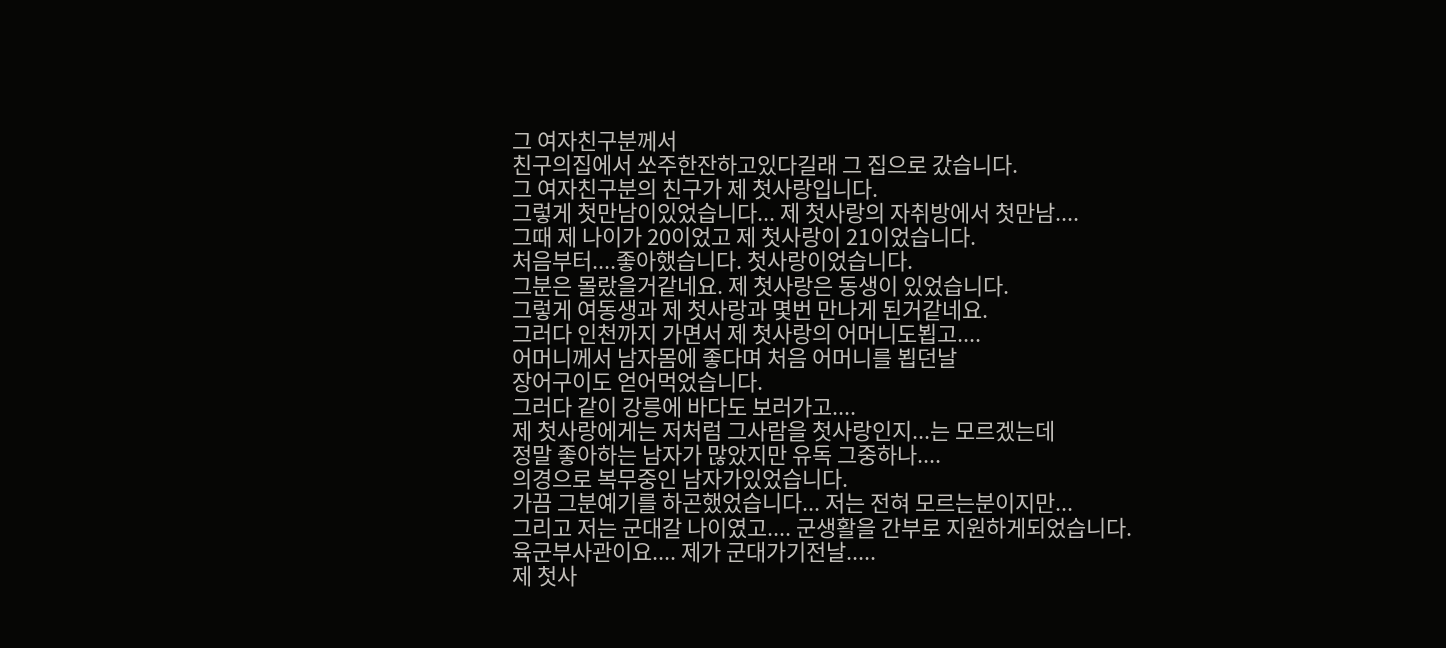그 여자친구분께서
친구의집에서 쏘주한잔하고있다길래 그 집으로 갔습니다.
그 여자친구분의 친구가 제 첫사랑입니다.
그렇게 첫만남이있었습니다... 제 첫사랑의 자취방에서 첫만남....
그때 제 나이가 20이었고 제 첫사랑이 21이었습니다.
처음부터....좋아했습니다. 첫사랑이었습니다.
그분은 몰랐을거같네요. 제 첫사랑은 동생이 있었습니다.
그렇게 여동생과 제 첫사랑과 몇번 만나게 된거같네요.
그러다 인천까지 가면서 제 첫사랑의 어머니도뵙고....
어머니께서 남자몸에 좋다며 처음 어머니를 뵙던날
장어구이도 얻어먹었습니다.
그러다 같이 강릉에 바다도 보러가고....
제 첫사랑에게는 저처럼 그사람을 첫사랑인지...는 모르겠는데
정말 좋아하는 남자가 많았지만 유독 그중하나....
의경으로 복무중인 남자가있었습니다.
가끔 그분예기를 하곤했었습니다... 저는 전혀 모르는분이지만...
그리고 저는 군대갈 나이였고.... 군생활을 간부로 지원하게되었습니다.
육군부사관이요.... 제가 군대가기전날.....
제 첫사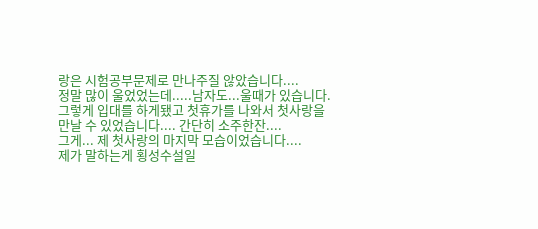랑은 시험공부문제로 만나주질 않았습니다....
정말 많이 울었었는데.....남자도...울때가 있습니다.
그렇게 입대를 하게됐고 첫휴가를 나와서 첫사랑을
만날 수 있었습니다.... 간단히 소주한잔....
그게... 제 첫사랑의 마지막 모습이었습니다....
제가 말하는게 횡성수설일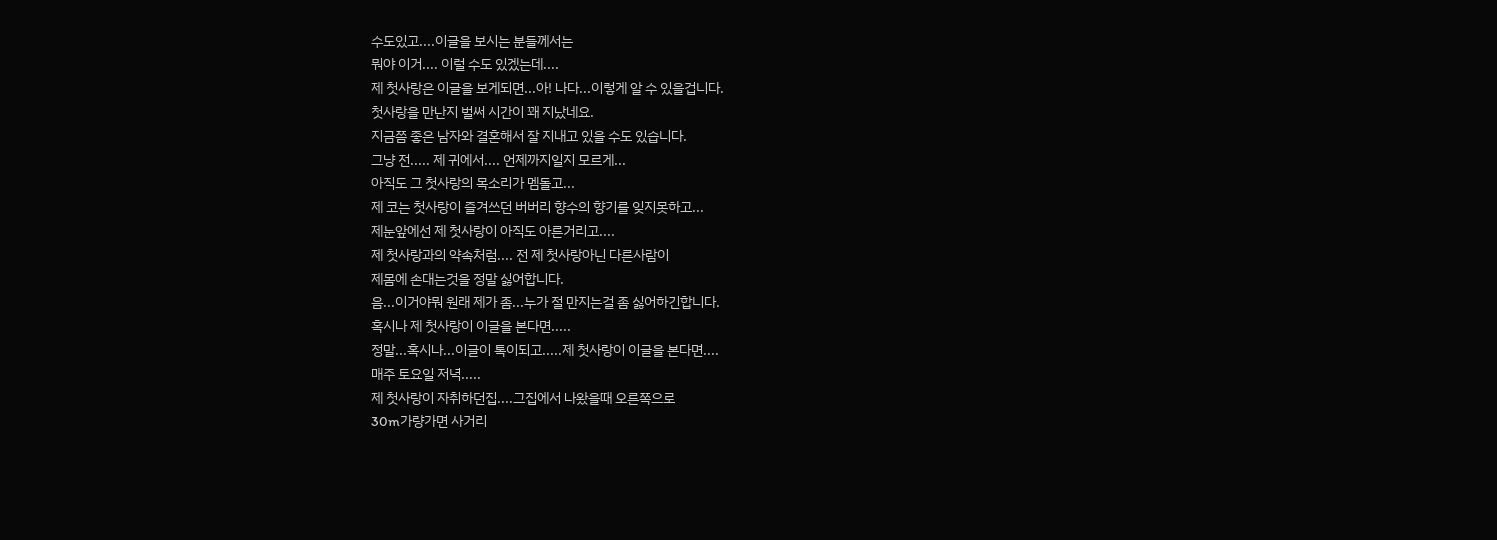수도있고....이글을 보시는 분들께서는
뭐야 이거.... 이럴 수도 있겠는데....
제 첫사랑은 이글을 보게되면...아! 나다...이렇게 알 수 있을겁니다.
첫사랑을 만난지 벌써 시간이 꽤 지났네요.
지금쯤 좋은 남자와 결혼해서 잘 지내고 있을 수도 있습니다.
그냥 전..... 제 귀에서.... 언제까지일지 모르게...
아직도 그 첫사랑의 목소리가 멤돌고...
제 코는 첫사랑이 즐겨쓰던 버버리 향수의 향기를 잊지못하고...
제눈앞에선 제 첫사랑이 아직도 아른거리고....
제 첫사랑과의 약속처럼.... 전 제 첫사랑아닌 다른사람이
제몸에 손대는것을 정말 싫어합니다.
음...이거야뭐 원래 제가 좀...누가 절 만지는걸 좀 싫어하긴합니다.
혹시나 제 첫사랑이 이글을 본다면.....
정말...혹시나...이글이 톡이되고.....제 첫사랑이 이글을 본다면....
매주 토요일 저녁.....
제 첫사랑이 자취하던집....그집에서 나왔을때 오른쪽으로
30m가량가면 사거리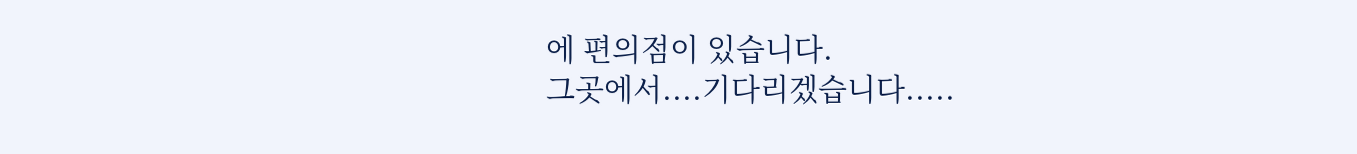에 편의점이 있습니다.
그곳에서....기다리겠습니다.....